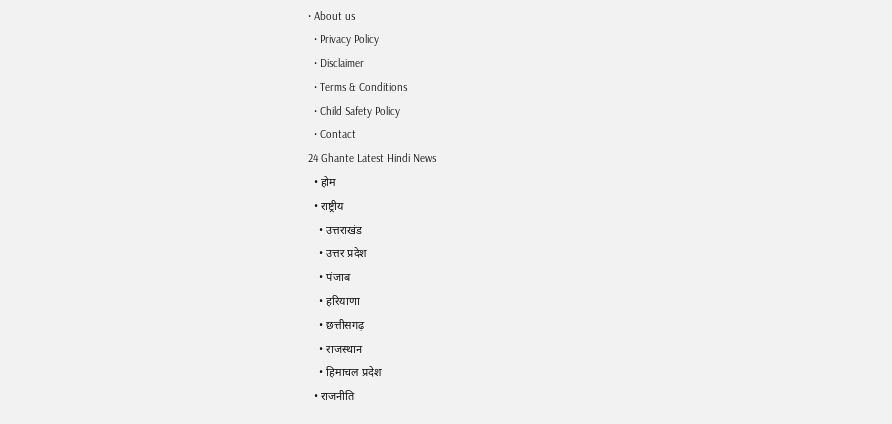• About us
  • Privacy Policy
  • Disclaimer
  • Terms & Conditions
  • Child Safety Policy
  • Contact
24 Ghante Latest Hindi News
  • होम
  • राष्ट्रीय
    • उत्तराखंड
    • उत्तर प्रदेश
    • पंजाब
    • हरियाणा
    • छत्तीसगढ़
    • राजस्थान
    • हिमाचल प्रदेश
  • राजनीति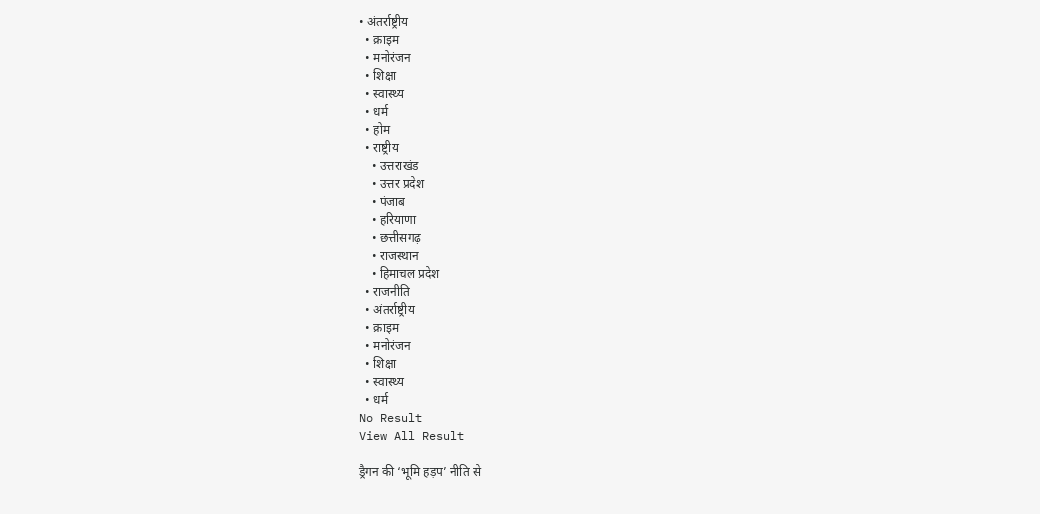• अंतर्राष्ट्रीय
  • क्राइम
  • मनोरंजन
  • शिक्षा
  • स्वास्थ्य
  • धर्म
  • होम
  • राष्ट्रीय
    • उत्तराखंड
    • उत्तर प्रदेश
    • पंजाब
    • हरियाणा
    • छत्तीसगढ़
    • राजस्थान
    • हिमाचल प्रदेश
  • राजनीति
  • अंतर्राष्ट्रीय
  • क्राइम
  • मनोरंजन
  • शिक्षा
  • स्वास्थ्य
  • धर्म
No Result
View All Result

ड्रैगन की ‘भूमि हड़प’ नीति से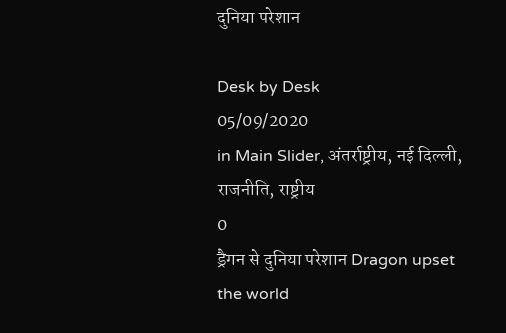दुनिया परेशान

Desk by Desk
05/09/2020
in Main Slider, अंतर्राष्ट्रीय, नई दिल्ली, राजनीति, राष्ट्रीय
0
ड्रैगन से दुनिया परेशान Dragon upset the world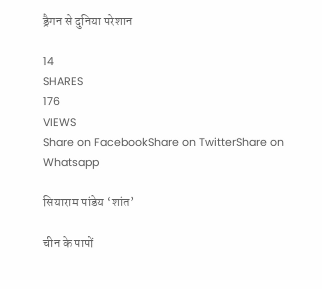ड्रैगन से दुनिया परेशान

14
SHARES
176
VIEWS
Share on FacebookShare on TwitterShare on Whatsapp

सियाराम पांडेय ‘शांत’

चीन के पापों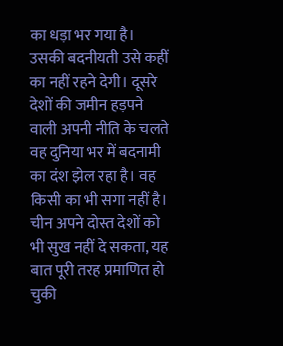का धड़ा भर गया है। उसकी बदनीयती उसे कहीं का नहीं रहने देगी। दूसरे देशों की जमीन हड़पने वाली अपनी नीति के चलते वह दुनिया भर में बदनामी का दंश झेल रहा है। वह किसी का भी सगा नहीं है। चीन अपने दोस्त देशों को भी सुख नहीं दे सकता, यह बात पूरी तरह प्रमाणित हो चुकी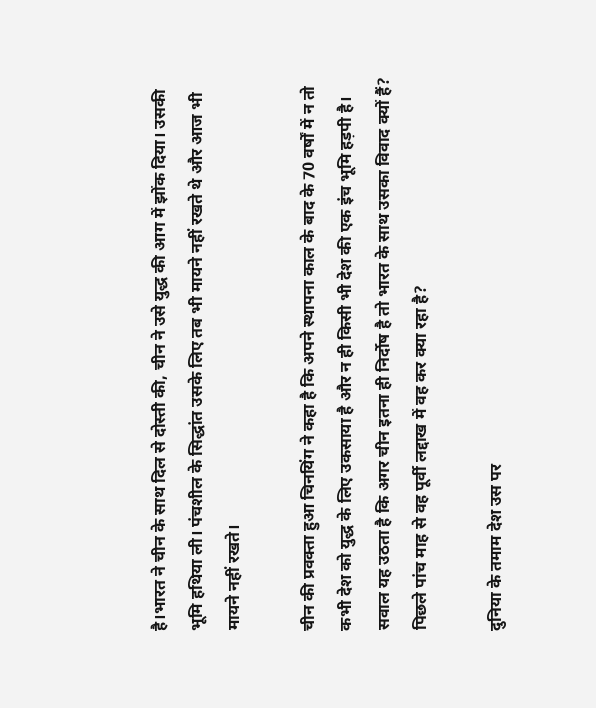है।भारत ने चीन के साथ दिल से दोस्ती की, चीन ने उसे युद्ध की आग में झोंक दिया। उसकी भूमि हथिया ली। पंचशील के सिद्धांत उसके लिए तब भी मायने नहीं रखते थे और आज भी मायने नहीं रखते।

चीन की प्रवक्ता हुआ चिनयिंग ने कहा है कि अपने स्थापना काल के बाद के 70 वर्षों में न तो कभी देश को युद्ध के लिए उकसाया है और न ही किसी भी देश की एक इंच भूमि हड़पी है। सवाल यह उठता है कि अगर चीन इतना ही निर्दोष है तो भारत के साथ उसका विवाद क्यों हैं? पिछले पांच माह से वह पूर्वी लद्दाख में वह कर क्या रहा है?

दुनिया के तमाम देश उस पर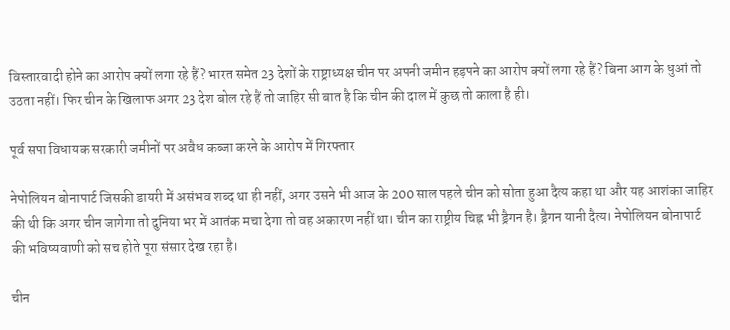विस्तारवादी होने का आरोप क्यों लगा रहे हैं? भारत समेत 23 देशों के राष्ट्राध्यक्ष चीन पर अपनी जमीन हड़पने का आरोप क्यों लगा रहे हैं? बिना आग के धुआं तो उठता नहीं। फिर चीन के खिलाफ अगर 23 देश बोल रहे हैं तो जाहिर सी बात है कि चीन की दाल में कुछ तो काला है ही।

पूर्व सपा विधायक सरकारी जमीनों पर अवैध कब्जा करने के आरोप में गिरफ्तार

नेपोलियन बोनापार्ट जिसकी डायरी में असंभव शब्द था ही नहीं, अगर उसने भी आज के 200 साल पहले चीन को सोता हुआ दैत्य कहा था और यह आशंका जाहिर की थी कि अगर चीन जागेगा तो दुनिया भर में आतंक मचा देगा तो वह अकारण नहीं था। चीन का राष्ट्रीय चिह्न भी ड्रैगन है। ड्रैगन यानी दैत्य। नेपोलियन बोनापार्ट की भविष्यवाणी को सच होते पूरा संसार देख रहा है।

चीन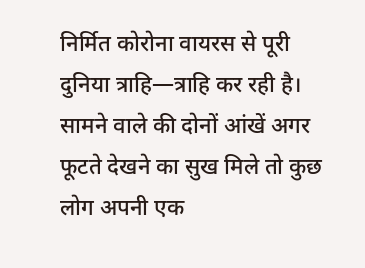निर्मित कोरोना वायरस से पूरी दुनिया त्राहि—त्राहि कर रही है। सामने वाले की दोनों आंखें अगर फूटते देखने का सुख मिले तो कुछ लोग अपनी एक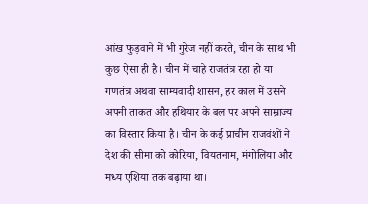आंख फुड़वाने में भी गुरेज नहीं करते, चीन के साथ भी कुछ ऐसा ही है। चीन में चाहे राजतंत्र रहा हो या गणतंत्र अथवा साम्यवादी शासन, हर काल में उसने अपनी ताकत और हथियार के बल पर अपने साम्राज्य का विस्तार किया है। चीन के कई प्राचीन राजवंशों ने देश की सीमा को कोरिया, वियतनाम, मंगोलिया और मध्य एशिया तक बढ़ाया था।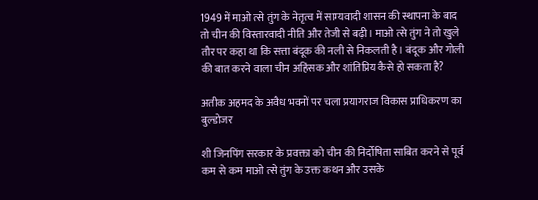1949 में माओ त्से तुंग के नेतृत्व में साम्यवादी शासन की स्थापना के बाद तो चीन की विस्तारवादी नीति और तेजी से बढ़ी। माओ त्से तुंग ने तो खुले तौर पर कहा था कि सत्ता बंदूक की नली से निकलती है। बंदूक और गोली की बात करने वाला चीन अहिंसक और शांतिप्रिय कैसे हो सकता है?

अतीक अहमद के अवैध भवनों पर चला प्रयागराज विकास प्राधिकरण का बुल्डोजर

शी जिनपिंग सरकार के प्रवक्ता को चीन की निर्दोषिता साबित करने से पूर्व कम से कम माओ त्से तुंग के उक्त कथन और उसके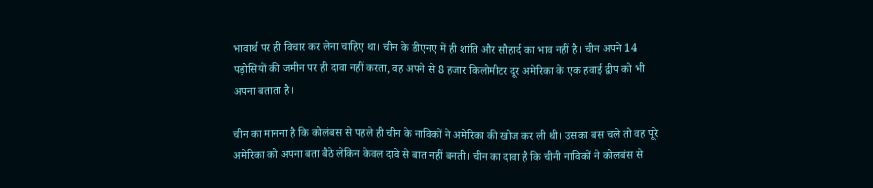भावार्थ पर ही विचार कर लेना चाहिए था। चीन के डीएनए में ही शांति और सौहार्द का भाव नहीं है। चीन अपने 14 पड़ोसियों की जमीन पर ही दावा नहीं करता, वह अपने से 8 हजार किलोमीटर दूर अमेरिका के एक हवाई द्वीप को भी अपना बताता है।

चीन का मानना है कि कोलंबस से पहले ही चीन के नाविकों ने अमेरिका की खोज कर ली थी। उसका बस चले तो वह पूरे अमेरिका को अपना बता बैठे लेकिन केवल दावे से बात नहीं बनती। चीन का दावा है कि चीनी नाविकों ने कोलबंस से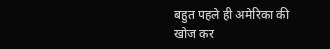बहुत पहले ही अमेरिका की खोज कर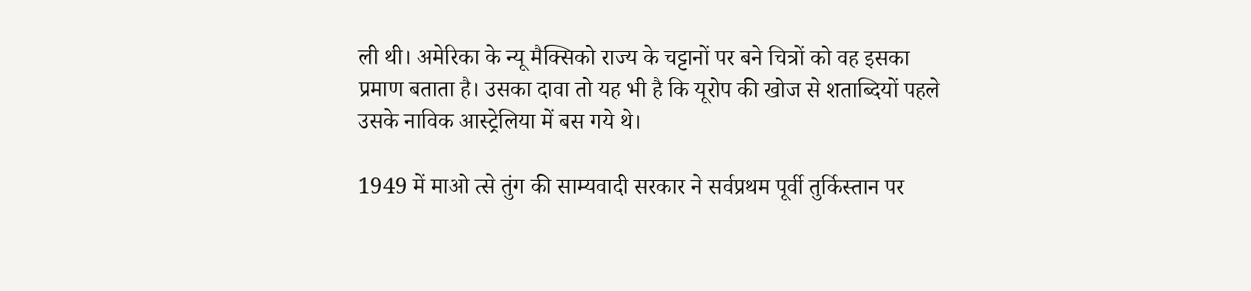ली थी। अमेरिका के न्यू मैक्सिको राज्य के चट्टानों पर बने चित्रों को वह इसका प्रमाण बताता है। उसका दावा तो यह भी है कि यूरोप की खोज से शताब्दियों पहले उसके नाविक आस्ट्रेलिया में बस गये थे।

1949 में माओ त्से तुंग की साम्यवादी सरकार ने सर्वप्रथम पूर्वी तुर्किस्तान पर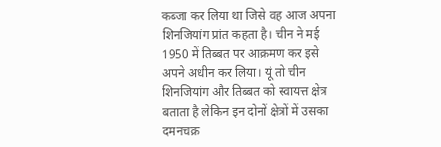कब्जा कर लिया था जिसे वह आज अपना शिनजियांग प्रांत कहता है। चीन ने मई 1950 में तिब्बत पर आक्रमण कर इसे अपने अधीन कर लिया। यूं तो चीन शिनजियांग और तिब्बत को स्वायत्त क्षेत्र बताता है लेकिन इन दोनों क्षेत्रों में उसका दमनचक्र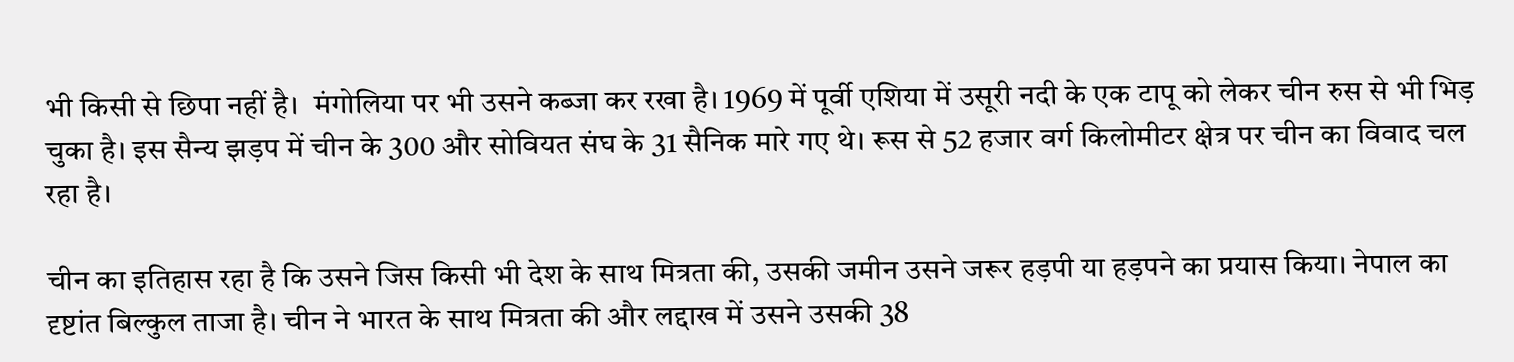भी किसी से छिपा नहीं है।  मंगोलिया पर भी उसने कब्जा कर रखा है। 1969 में पूर्वी एशिया में उसूरी नदी के एक टापू को लेकर चीन रुस से भी भिड़ चुका है। इस सैन्य झड़प में चीन के 300 और सोवियत संघ के 31 सैनिक मारे गए थे। रूस से 52 हजार वर्ग किलोमीटर क्षेत्र पर चीन का विवाद चल रहा है।

चीन का इतिहास रहा है कि उसने जिस किसी भी देश के साथ मित्रता की, उसकी जमीन उसने जरूर हड़पी या हड़पने का प्रयास किया। नेपाल का दृष्टांत बिल्कुल ताजा है। चीन ने भारत के साथ मित्रता की और लद्दाख में उसने उसकी 38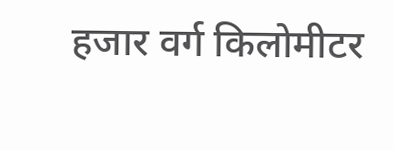हजार वर्ग किलोमीटर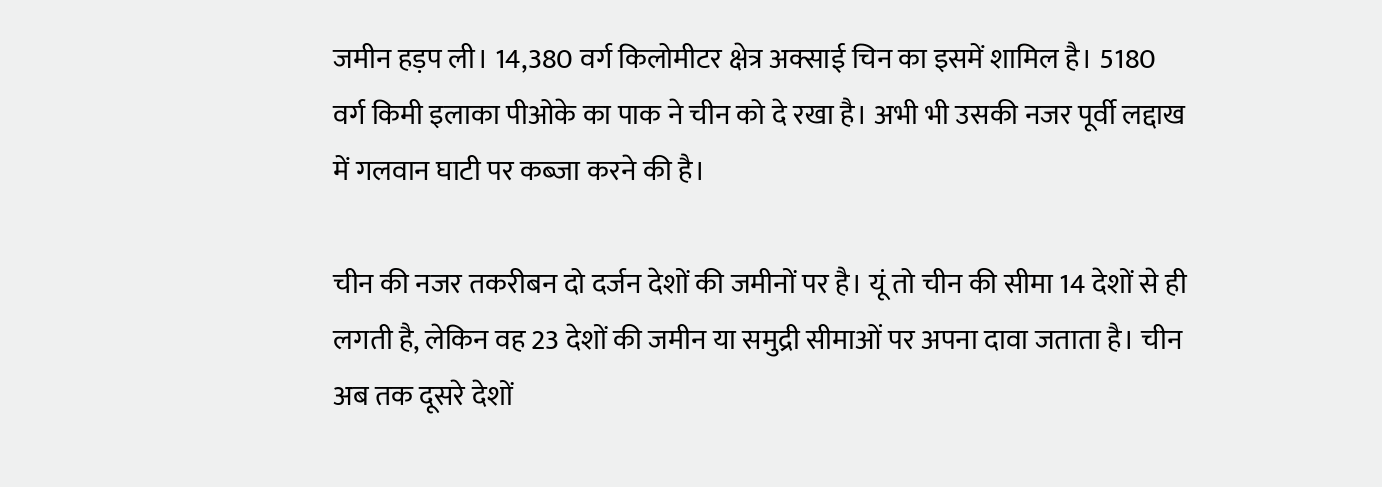जमीन हड़प ली। 14,380 वर्ग किलोमीटर क्षेत्र अक्साई चिन का इसमें शामिल है। 5180 वर्ग किमी इलाका पीओके का पाक ने चीन को दे रखा है। अभी भी उसकी नजर पूर्वी लद्दाख में गलवान घाटी पर कब्जा करने की है।

चीन की नजर तकरीबन दो दर्जन देशों की जमीनों पर है। यूं तो चीन की सीमा 14 देशों से ही लगती है, लेकिन वह 23 देशों की जमीन या समुद्री सीमाओं पर अपना दावा जताता है। चीन अब तक दूसरे देशों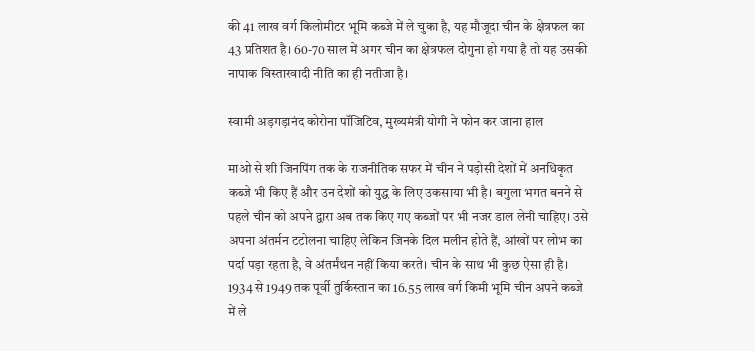की 41 लाख वर्ग किलोमीटर भूमि कब्जे में ले चुका है, यह मौजूदा चीन के क्षेत्रफल का 43 प्रतिशत है। 60-70 साल में अगर चीन का क्षेत्रफल दोगुना हो गया है तो यह उसकी नापाक विस्तारवादी नीति का ही नतीजा है।

स्वामी अड़गड़ानंद कोरोना पॉजिटिव, मुख्यमंत्री योगी ने फोन कर जाना हाल

माओ से शी जिनपिंग तक के राजनीतिक सफर में चीन ने पड़ोसी देशों में अनधिकृत कब्जे भी किए हैं और उन देशों को युद्ध के लिए उकसाया भी है। बगुला भगत बनने से पहले चीन को अपने द्वारा अब तक किए गए कब्जों पर भी नजर डाल लेनी चाहिए। उसे अपना अंतर्मन टटोलना चाहिए लेकिन जिनके दिल मलीन होते हैं, आंखों पर लोभ का पर्दा पड़ा रहता है, वे अंतर्मंथन नहीं किया करते। चीन के साथ भी कुछ ऐसा ही है। 1934 से 1949 तक पूर्वी तुर्किस्तान का 16.55 लाख वर्ग किमी भूमि चीन अपने कब्जे में ले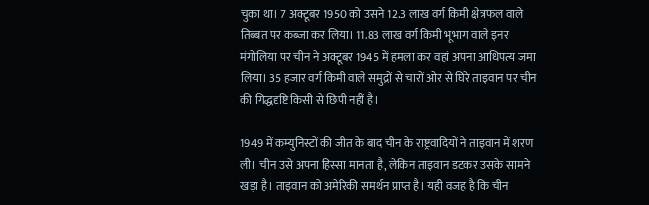चुका था। 7 अक्टूबर 1950 को उसने 12.3 लाख वर्ग किमी क्षेत्रफल वाले तिब्बत पर कब्जा कर लिया। 11.83 लाख वर्ग किमी भूभाग वाले इनर मंगोलिया पर चीन ने अक्टूबर 1945 में हमला कर वहां अपना आधिपत्य जमा लिया। 35 हजार वर्ग किमी वाले समुद्रों से चारों ओर से घिरे ताइवान पर चीन की गिद्धदृष्टि किसी से छिपी नहीं है।

1949 में कम्युनिस्टों की जीत के बाद चीन के राष्ट्रवादियों ने ताइवान में शरण ली। चीन उसे अपना हिस्सा मानता है, लेकिन ताइवान डटकर उसके सामने खड़ा है। ताइवान को अमेरिकी समर्थन प्राप्त है। यही वजह है कि चीन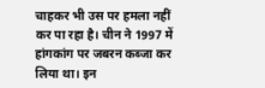चाहकर भी उस पर हमला नहीं कर पा रहा है। चीन ने 1997 में हांगकांग पर जबरन कब्जा कर लिया था। इन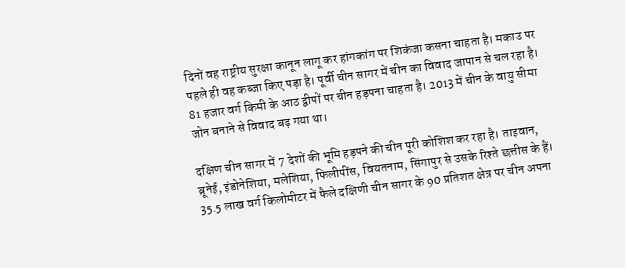दिनों वह राष्ट्रीय सुरक्षा कानून लागू कर हांगकांग पर शिकंजा कसना चाहता है। मकाउ पर पहले ही वह कब्जा किए पड़ा है। पूर्वी चीन सागर में चीन का विवाद जापान से चल रहा है। 81 हजार वर्ग किमी के आठ द्वीपों पर चीन हड़पना चाहता है। 2013 में चीन के वायु सीमा जोन बनाने से विवाद बढ़ गया था।

दक्षिण चीन सागर में 7 देशों की भूमि हड़पने की चीन पूरी कोशिश कर रहा है। ताइवान, ब्रूनेई, इंडोनेशिया, मलेशिया, फिलीपींस, वियतनाम, सिंगापुर से उसके रिश्ते छत्तीस के हैं। 35.5 लाख वर्ग किलोमीटर में फैले दक्षिणी चीन सागर के 90 प्रतिशत क्षेत्र पर चीन अपना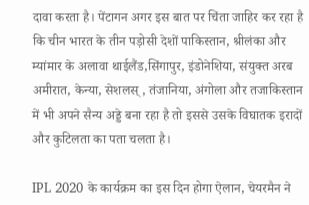दावा करता है। पेंटागन अगर इस बात पर चिंता जाहिर कर रहा है कि चीन भारत के तीन पड़ोसी देशों पाकिस्तान, श्रीलंका और म्यांमार के अलावा थाईलैंड,सिंगापुर, इंडोनेशिया, संयुक्त अरब अमीरात, केन्या, सेशलस् , तंजानिया, अंगोला और तजाकिस्तान में भी अपने सैन्य अड्डे बना रहा है तो इससे उसके विघातक इरादों और कुटिलता का पता चलता है।

IPL 2020 के कार्यक्रम का इस दिन होगा ऐलान, चेयरमैन ने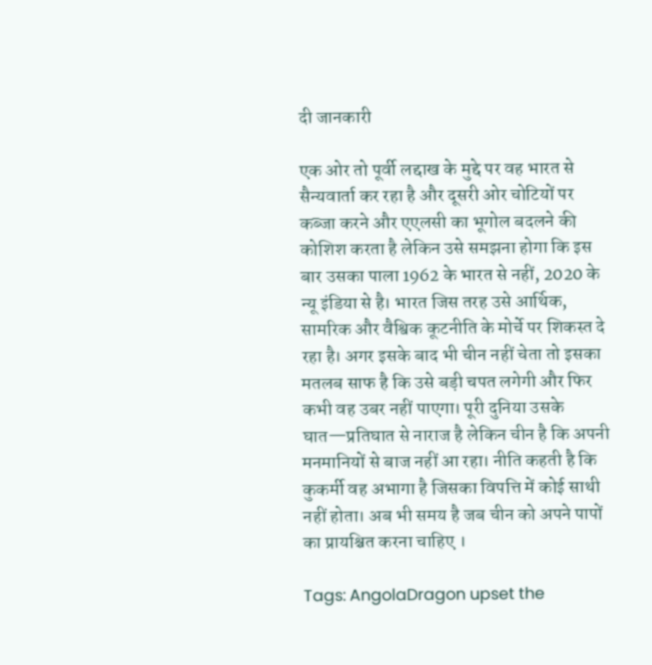दी जानकारी

एक ओर तो पूर्वी लद्दाख के मुद्दे पर वह भारत से सैन्यवार्ता कर रहा है और दूसरी ओर चोटियों पर कब्जा करने और एएलसी का भूगोल बदलने की कोशिश करता है लेकिन उसे समझना होगा कि इस बार उसका पाला 1962 के भारत से नहीं, 2020 के न्यू इंडिया से है। भारत जिस तरह उसे आर्थिक, सामरिक और वैश्विक कूटनीति के मोर्चे पर शिकस्त दे रहा है। अगर इसके बाद भी चीन नहीं चेता तो इसका मतलब साफ है कि उसे बड़ी चपत लगेगी और फिर कभी वह उबर नहीं पाएगा। पूरी दुनिया उसके घात—प्रतिघात से नाराज है लेकिन चीन है कि अपनी मनमानियों से बाज नहीं आ रहा। नीति कहती है कि कुकर्मी वह अभागा है जिसका विपत्ति में कोई साथी नहीं होता। अब भी समय है जब चीन को अपने पापों का प्रायश्चित करना चाहिए ।

Tags: AngolaDragon upset the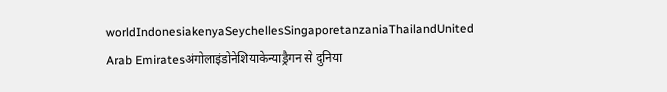worldIndonesiakenyaSeychellesSingaporetanzaniaThailandUnited Arab Emiratesअंगोलाइंडोनेशियाकेन्याड्रैगन से दुनिया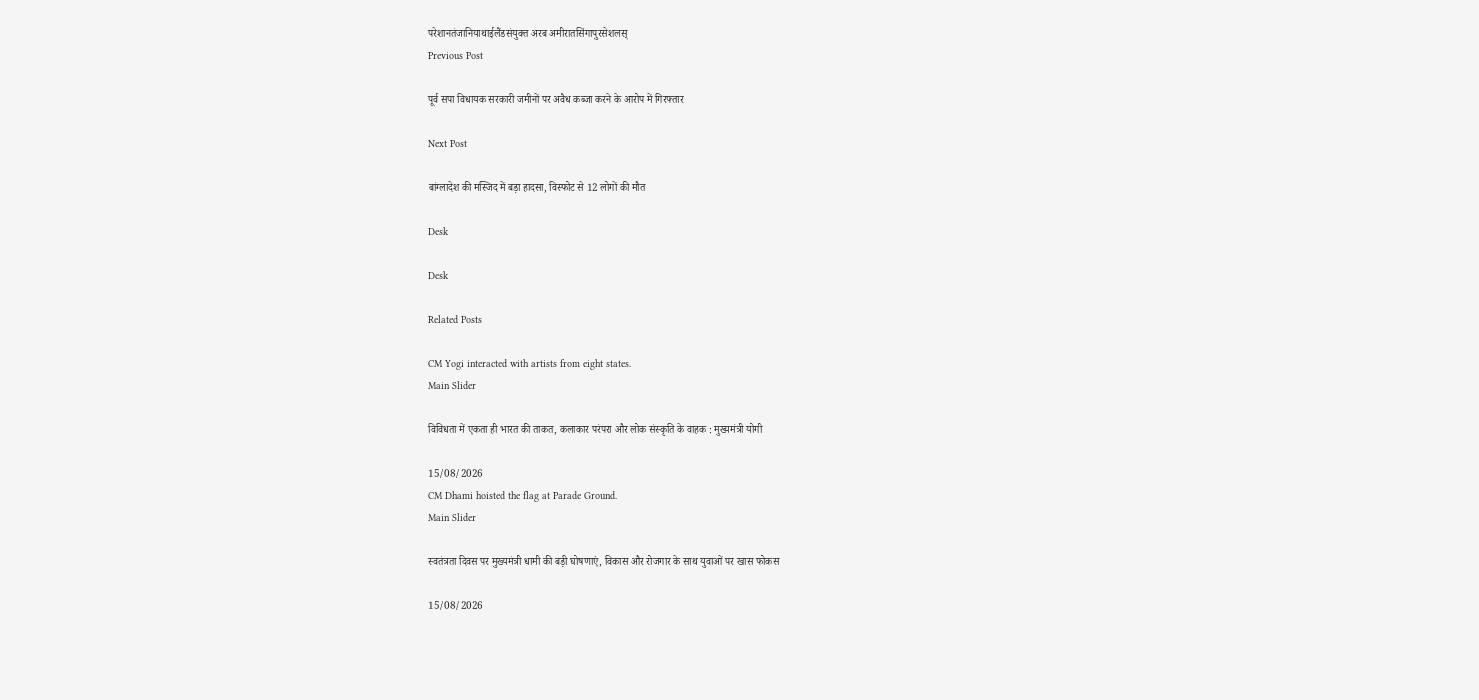परेशानतंजानियाथाईलैंडसंयुक्त अरब अमीरातसिंगापुरसेशलस्
Previous Post

पूर्व सपा विधायक सरकारी जमीनों पर अवैध कब्जा करने के आरोप में गिरफ्तार

Next Post

बांग्लादेश की मस्जिद में बड़ा हादसा, विस्फोट से 12 लोगों की मौत

Desk

Desk

Related Posts

CM Yogi interacted with artists from eight states.
Main Slider

विविधता में एकता ही भारत की ताकत, कलाकार परंपरा और लोक संस्कृति के वाहक : मुख्यमंत्री योगी

15/08/2026
CM Dhami hoisted the flag at Parade Ground.
Main Slider

स्वतंत्रता दिवस पर मुख्यमंत्री धामी की बड़ी घोषणाएं, विकास और रोजगार के साथ युवाओं पर खास फोकस

15/08/2026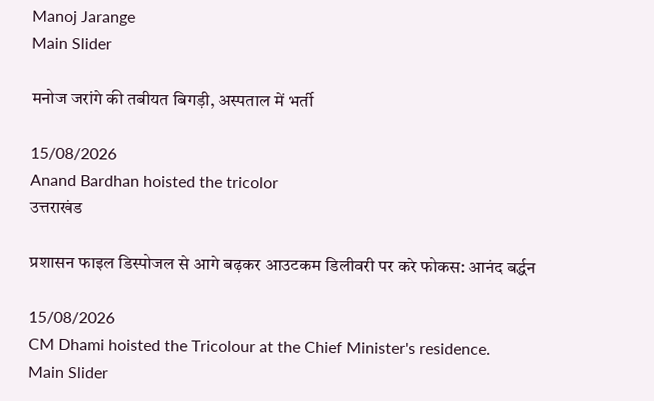Manoj Jarange
Main Slider

मनोज जरांगे की तबीयत बिगड़ी, अस्पताल में भर्ती

15/08/2026
Anand Bardhan hoisted the tricolor
उत्तराखंड

प्रशासन फाइल डिस्पोजल से आगे बढ़कर आउटकम डिलीवरी पर करे फोकस: आनंद बर्द्धन

15/08/2026
CM Dhami hoisted the Tricolour at the Chief Minister's residence.
Main Slider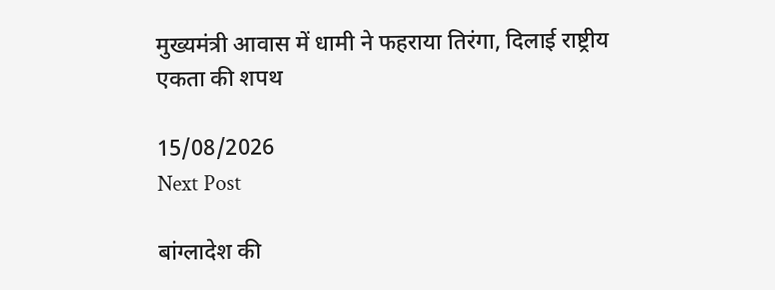मुख्यमंत्री आवास में धामी ने फहराया तिरंगा, दिलाई राष्ट्रीय एकता की शपथ

15/08/2026
Next Post

बांग्लादेश की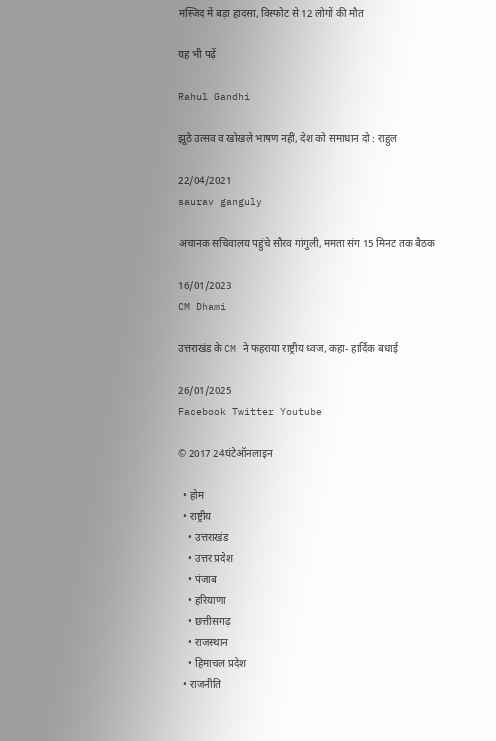मस्जिद में बड़ा हादसा, विस्फोट से 12 लोगों की मौत

यह भी पढ़ें

Rahul Gandhi

झूठे उत्सव व खोखले भाषण नहीं, देश को समाधान दो : राहुल

22/04/2021
saurav ganguly

अचानक सचिवालय पहुंचे सौरव गांगुली, ममता संग 15 मिनट तक बैठक

16/01/2023
CM Dhami

उत्तराखंड के CM ने फहराया राष्ट्रीय ध्वज, कहा- हार्दिक बधाई

26/01/2025
Facebook Twitter Youtube

© 2017 24घंटेऑनलाइन

  • होम
  • राष्ट्रीय
    • उत्तराखंड
    • उत्तर प्रदेश
    • पंजाब
    • हरियाणा
    • छत्तीसगढ़
    • राजस्थान
    • हिमाचल प्रदेश
  • राजनीति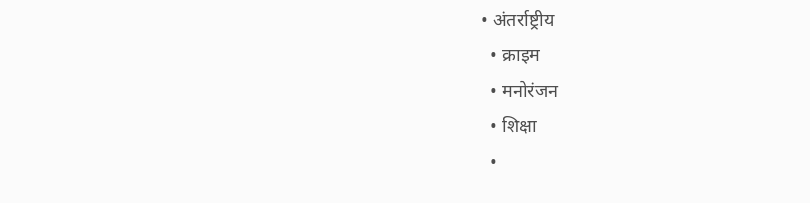• अंतर्राष्ट्रीय
  • क्राइम
  • मनोरंजन
  • शिक्षा
  •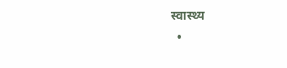स्वास्थ्य
  •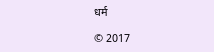धर्म

© 2017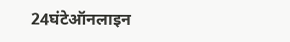24घंटेऑनलाइन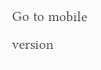Go to mobile version